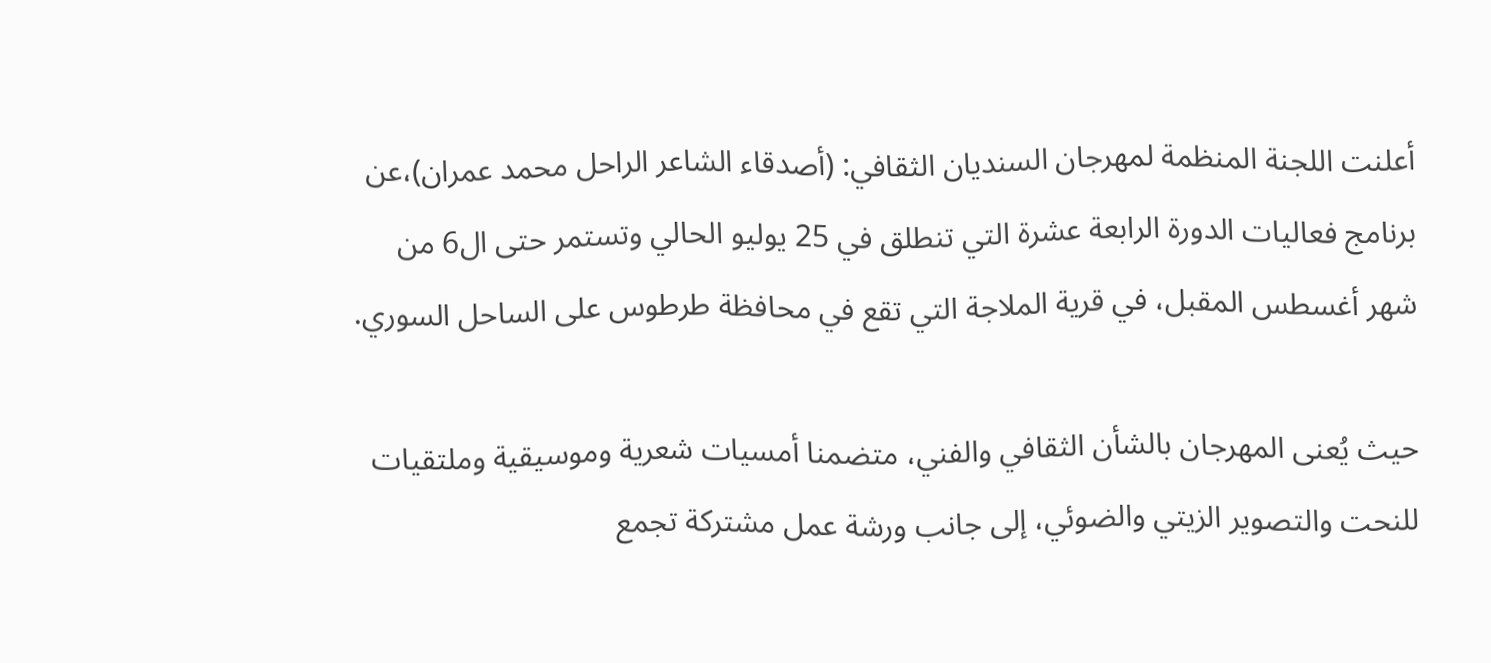أعلنت اللجنة المنظمة لمهرجان السنديان الثقافي: (أصدقاء الشاعر الراحل محمد عمران)،عن برنامج فعاليات الدورة الرابعة عشرة التي تنطلق في 25 يوليو الحالي وتستمر حتى ال6 من شهر أغسطس المقبل، في قرية الملاجة التي تقع في محافظة طرطوس على الساحل السوري.

حيث يُعنى المهرجان بالشأن الثقافي والفني، متضمنا أمسيات شعرية وموسيقية وملتقيات للنحت والتصوير الزيتي والضوئي، إلى جانب ورشة عمل مشتركة تجمع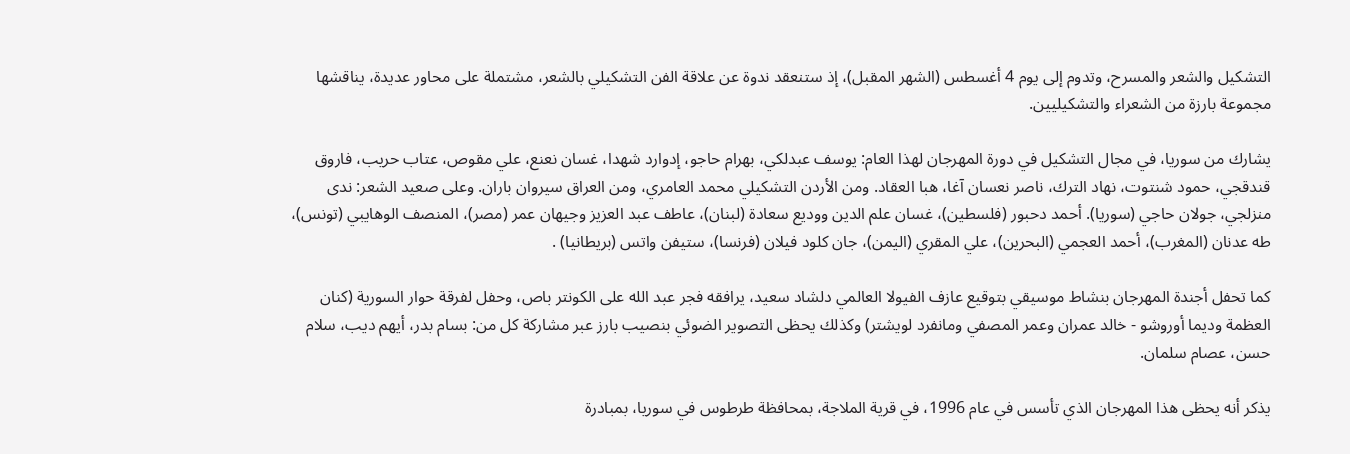التشكيل والشعر والمسرح، وتدوم إلى يوم 4 أغسطس (الشهر المقبل)، إذ ستنعقد ندوة عن علاقة الفن التشكيلي بالشعر، مشتملة على محاور عديدة، يناقشها مجموعة بارزة من الشعراء والتشكيليين.

يشارك من سوريا، في مجال التشكيل في دورة المهرجان لهذا العام: يوسف عبدلكي، بهرام حاجو، إدوارد شهدا، غسان نعنع، علي مقوص، عتاب حريب، فاروق قندقجي، حمود شنتوت، نهاد الترك، ناصر نعسان آغا، هبا العقاد. ومن الأردن التشكيلي محمد العامري، ومن العراق سيروان باران. وعلى صعيد الشعر: ندى منزلجي، جولان حاجي (سوريا). أحمد دحبور (فلسطين)، غسان علم الدين ووديع سعادة (لبنان)، عاطف عبد العزيز وجيهان عمر (مصر)، المنصف الوهايبي (تونس)، طه عدنان (المغرب)، أحمد العجمي (البحرين)، علي المقري (اليمن)، جان كلود فيلان (فرنسا)، ستيفن واتس (بريطانيا) .

كما تحفل أجندة المهرجان بنشاط موسيقي بتوقيع عازف الفيولا العالمي دلشاد سعيد، يرافقه فجر عبد الله على الكونتر باص، وحفل لفرقة حوار السورية (كنان العظمة وديما أوروشو - خالد عمران وعمر المصفي ومانفرد لويشتر) وكذلك يحظى التصوير الضوئي بنصيب بارز عبر مشاركة كل من: بسام بدر، أيهم ديب، سلام حسن، عصام سلمان.

يذكر أنه يحظى هذا المهرجان الذي تأسس في عام 1996، في قرية الملاجة، بمحافظة طرطوس في سوريا، بمبادرة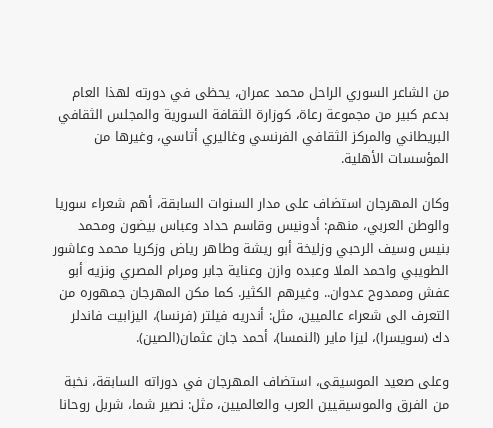من الشاعر السوري الراحل محمد عمران، يحظى في دورته لهذا العام بدعم كبير من مجموعة رعاة، كوزارة الثقافة السورية والمجلس الثقافي البريطاني والمركز الثقافي الفرنسي وغاليري أتاسي، وغيرها من المؤسسات الأهلية.

وكان المهرجان استضاف على مدار السنوات السابقة، أهم شعراء سوريا والوطن العربي، منهم: أدونيس وقاسم حداد وعباس بيضون ومحمد بنيس وسيف الرحبي وزليخة أبو ريشة وطاهر رياض وزكريا محمد وعاشور الطويبي واحمد الملا وعبده وازن وعناية جابر ومرام المصري ونزيه أبو عفش وممدوح عدوان.. وغيرهم الكثير. كما مكن المهرجان جمهوره من التعرف الى شعراء عالميين، مثل: أندريه فيلتر (فرنسا)، اليزابيت فاندلر دك (سويسرا)، ليزا ماير (النمسا)، أحمد جان عثمان(الصين).

وعلى صعيد الموسيقى، استضاف المهرجان في دوراته السابقة، نخبة من الفرق والموسيقيين العرب والعالميين، مثل: نصير شما، شربل روحانا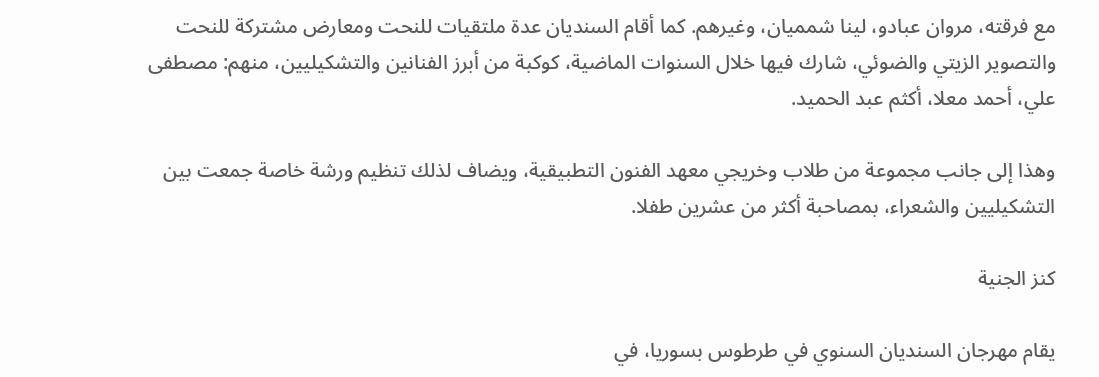مع فرقته، مروان عبادو، لينا شمميان، وغيرهم. كما أقام السنديان عدة ملتقيات للنحت ومعارض مشتركة للنحت والتصوير الزيتي والضوئي، شارك فيها خلال السنوات الماضية، كوكبة من أبرز الفنانين والتشكيليين، منهم: مصطفى علي، أحمد معلا، أكثم عبد الحميد.

وهذا إلى جانب مجموعة من طلاب وخريجي معهد الفنون التطبيقية، ويضاف لذلك تنظيم ورشة خاصة جمعت بين التشكيليين والشعراء، بمصاحبة أكثر من عشرين طفلا.

كنز الجنية

يقام مهرجان السنديان السنوي في طرطوس بسوريا، في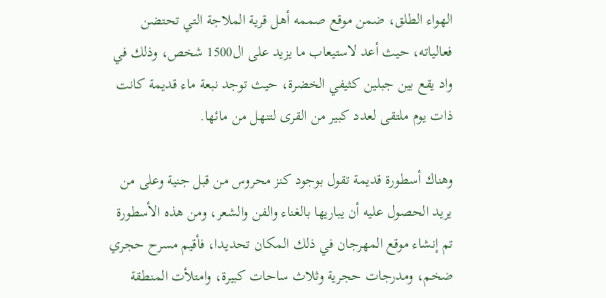الهواء الطلق، ضمن موقع صممه أهل قرية الملاجة التي تحتضن فعالياته، حيث أعد لاستيعاب ما يزيد على ال1500 شخص، وذلك في واد يقع بين جبلين كثيفي الخضرة، حيث توجد نبعة ماء قديمة كانت ذات يوم ملتقى لعدد كبير من القرى لتنهل من مائها.

وهناك أسطورة قديمة تقول بوجود كنز محروس من قبل جنية وعلى من يريد الحصول عليه أن يباريها بالغناء والفن والشعر، ومن هذه الأسطورة تم إنشاء موقع المهرجان في ذلك المكان تحديدا، فأقيم مسرح حجري ضخم، ومدرجات حجرية وثلاث ساحات كبيرة، وامتلأت المنطقة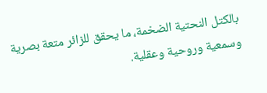بالكتل النحتية الضخمة، ما يحقق للزائر متعة بصرية وسمعية وروحية وعقلية.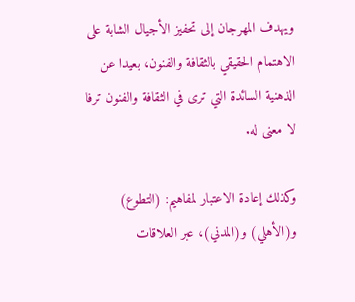ويهدف المهرجان إلى تحفيز الأجيال الشابة على الاهتمام الحقيقي بالثقافة والفنون، بعيدا عن الذهنية السائدة التي ترى في الثقافة والفنون ترفا لا معنى له.

وكذلك إعادة الاعتبار لمفاهيم: (التطوع) و(الأهلي) و(المدني)، عبر العلاقات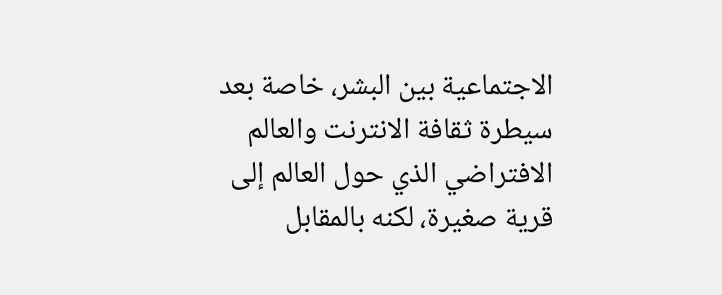الاجتماعية بين البشر، خاصة بعد سيطرة ثقافة الانترنت والعالم الافتراضي الذي حول العالم إلى قرية صغيرة، لكنه بالمقابل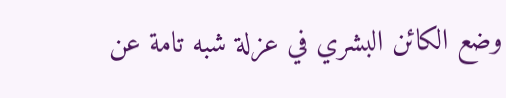وضع الكائن البشري في عزلة شبه تامة عن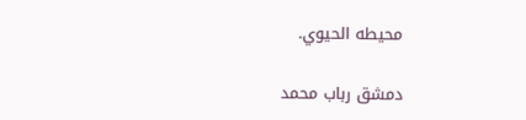محيطه الحيوي.

دمشق رباب محمد